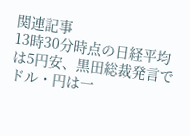関連記事
13時30分時点の日経平均は5円安、黒田総裁発言でドル・円は一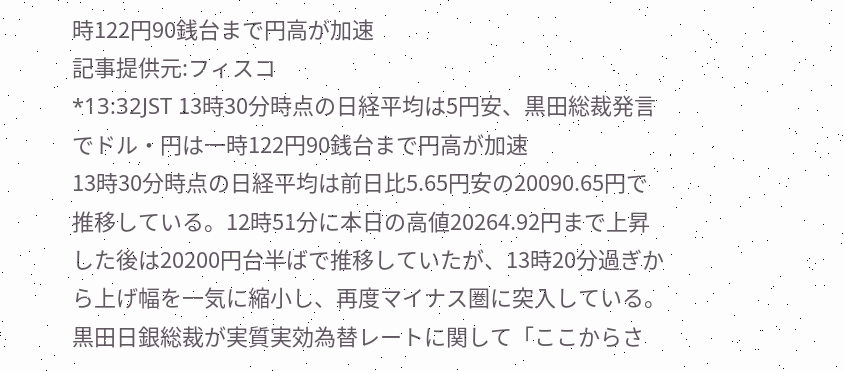時122円90銭台まで円高が加速
記事提供元:フィスコ
*13:32JST 13時30分時点の日経平均は5円安、黒田総裁発言でドル・円は一時122円90銭台まで円高が加速
13時30分時点の日経平均は前日比5.65円安の20090.65円で推移している。12時51分に本日の高値20264.92円まで上昇した後は20200円台半ばで推移していたが、13時20分過ぎから上げ幅を一気に縮小し、再度マイナス圏に突入している。黒田日銀総裁が実質実効為替レートに関して「ここからさ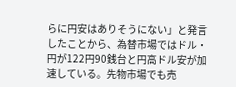らに円安はありそうにない」と発言したことから、為替市場ではドル・円が122円90銭台と円高ドル安が加速している。先物市場でも売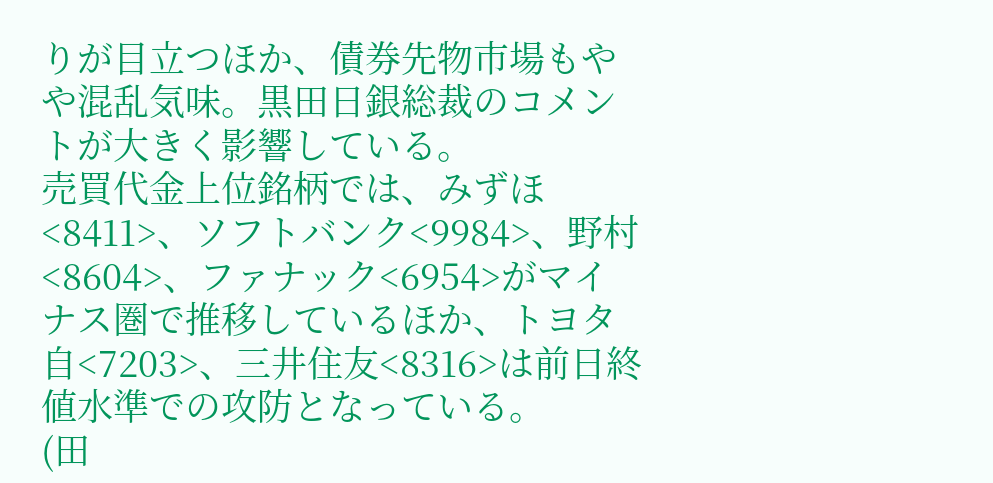りが目立つほか、債券先物市場もやや混乱気味。黒田日銀総裁のコメントが大きく影響している。
売買代金上位銘柄では、みずほ<8411>、ソフトバンク<9984>、野村<8604>、ファナック<6954>がマイナス圏で推移しているほか、トヨタ自<7203>、三井住友<8316>は前日終値水準での攻防となっている。
(田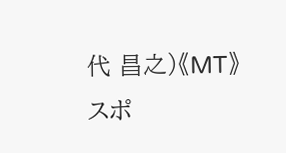代 昌之)《MT》
スポ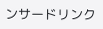ンサードリンク